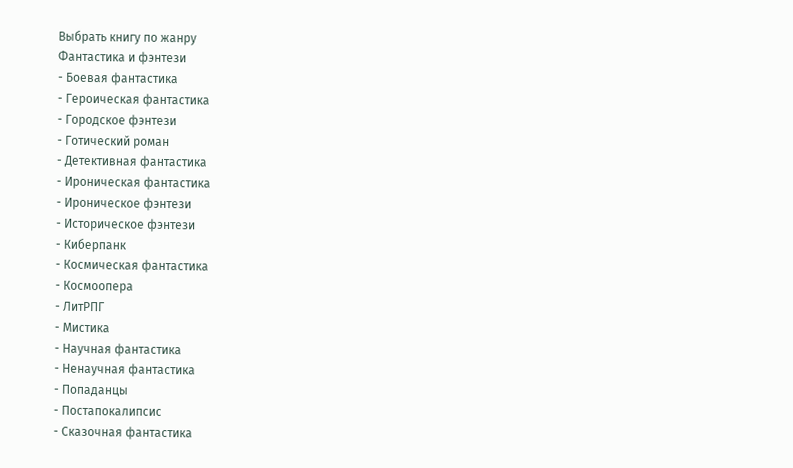Выбрать книгу по жанру
Фантастика и фэнтези
- Боевая фантастика
- Героическая фантастика
- Городское фэнтези
- Готический роман
- Детективная фантастика
- Ироническая фантастика
- Ироническое фэнтези
- Историческое фэнтези
- Киберпанк
- Космическая фантастика
- Космоопера
- ЛитРПГ
- Мистика
- Научная фантастика
- Ненаучная фантастика
- Попаданцы
- Постапокалипсис
- Сказочная фантастика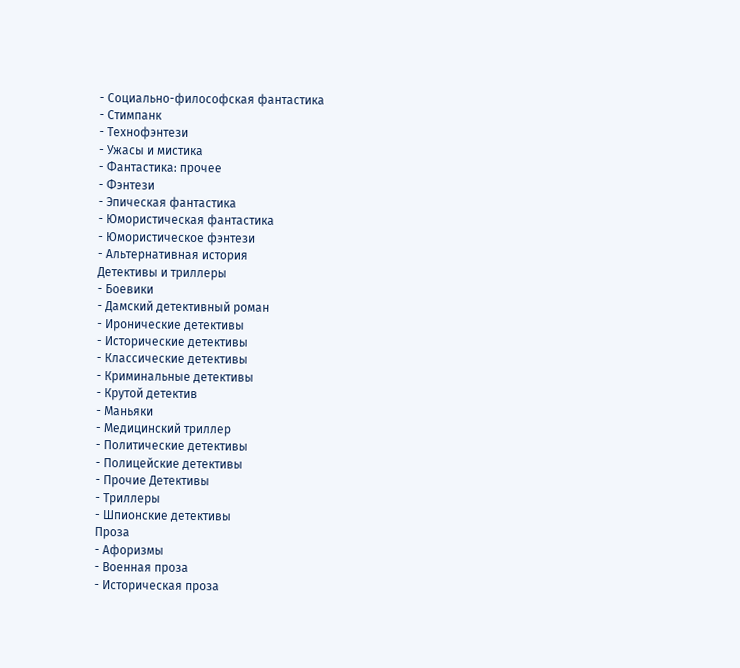- Социально-философская фантастика
- Стимпанк
- Технофэнтези
- Ужасы и мистика
- Фантастика: прочее
- Фэнтези
- Эпическая фантастика
- Юмористическая фантастика
- Юмористическое фэнтези
- Альтернативная история
Детективы и триллеры
- Боевики
- Дамский детективный роман
- Иронические детективы
- Исторические детективы
- Классические детективы
- Криминальные детективы
- Крутой детектив
- Маньяки
- Медицинский триллер
- Политические детективы
- Полицейские детективы
- Прочие Детективы
- Триллеры
- Шпионские детективы
Проза
- Афоризмы
- Военная проза
- Историческая проза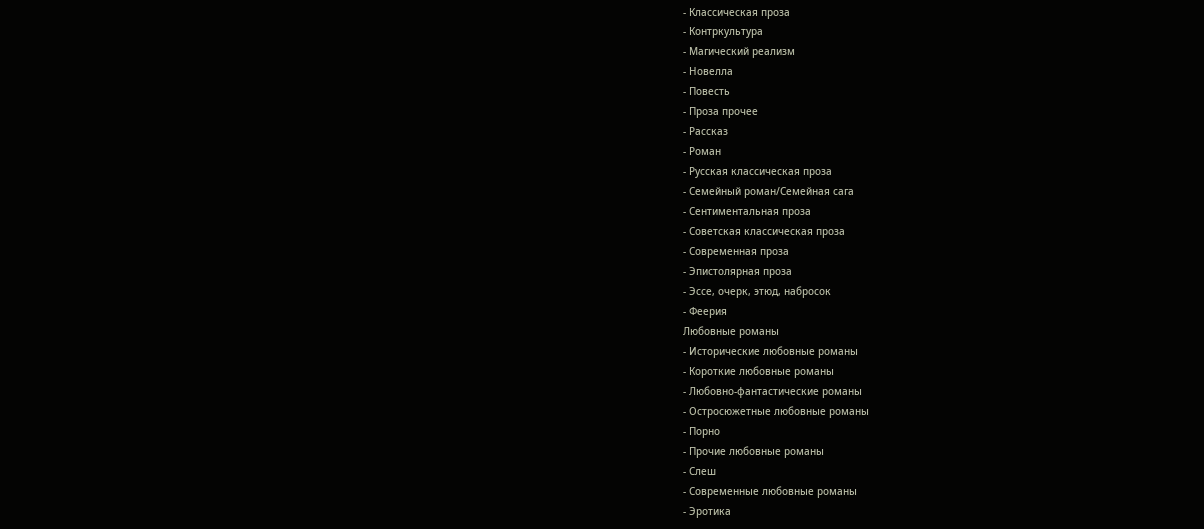- Классическая проза
- Контркультура
- Магический реализм
- Новелла
- Повесть
- Проза прочее
- Рассказ
- Роман
- Русская классическая проза
- Семейный роман/Семейная сага
- Сентиментальная проза
- Советская классическая проза
- Современная проза
- Эпистолярная проза
- Эссе, очерк, этюд, набросок
- Феерия
Любовные романы
- Исторические любовные романы
- Короткие любовные романы
- Любовно-фантастические романы
- Остросюжетные любовные романы
- Порно
- Прочие любовные романы
- Слеш
- Современные любовные романы
- Эротика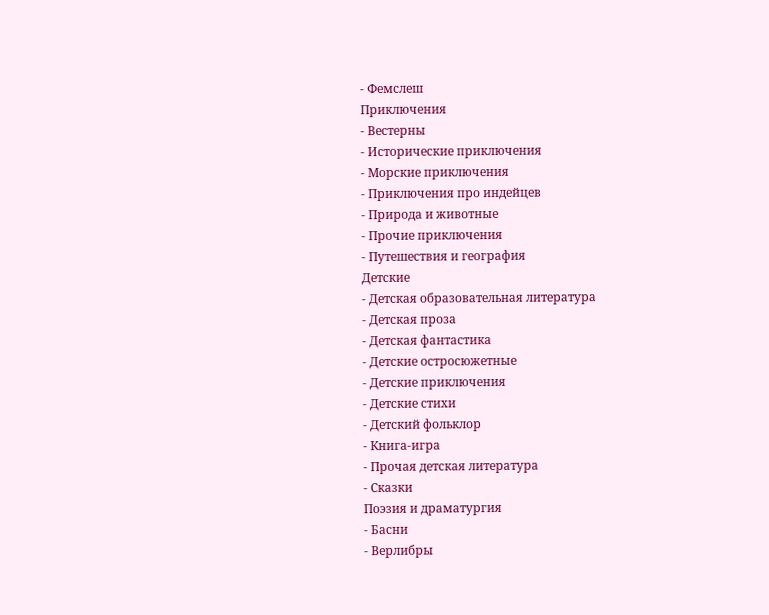- Фемслеш
Приключения
- Вестерны
- Исторические приключения
- Морские приключения
- Приключения про индейцев
- Природа и животные
- Прочие приключения
- Путешествия и география
Детские
- Детская образовательная литература
- Детская проза
- Детская фантастика
- Детские остросюжетные
- Детские приключения
- Детские стихи
- Детский фольклор
- Книга-игра
- Прочая детская литература
- Сказки
Поэзия и драматургия
- Басни
- Верлибры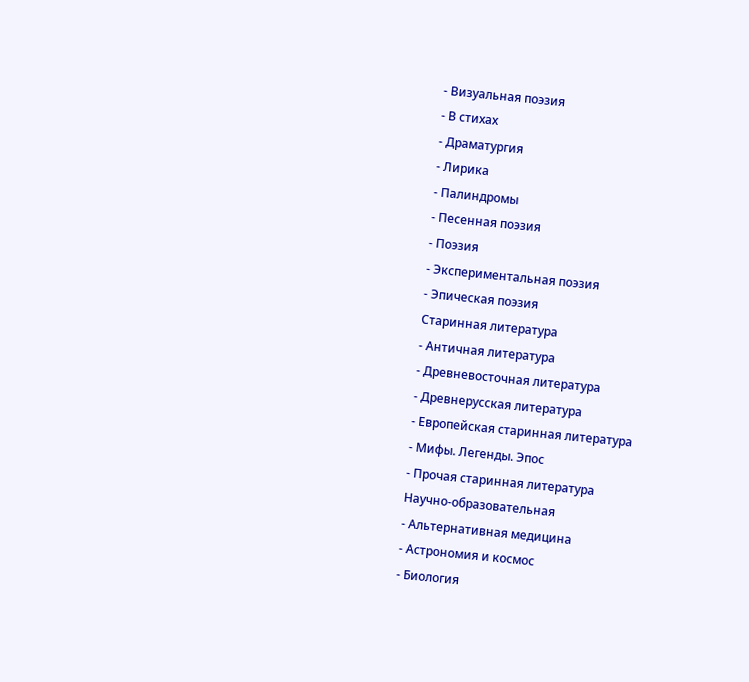- Визуальная поэзия
- В стихах
- Драматургия
- Лирика
- Палиндромы
- Песенная поэзия
- Поэзия
- Экспериментальная поэзия
- Эпическая поэзия
Старинная литература
- Античная литература
- Древневосточная литература
- Древнерусская литература
- Европейская старинная литература
- Мифы. Легенды. Эпос
- Прочая старинная литература
Научно-образовательная
- Альтернативная медицина
- Астрономия и космос
- Биология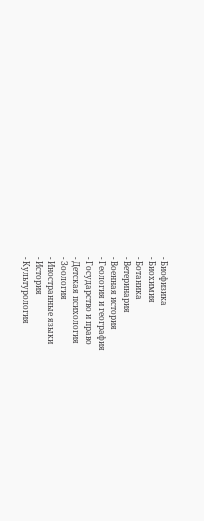- Биофизика
- Биохимия
- Ботаника
- Ветеринария
- Военная история
- Геология и география
- Государство и право
- Детская психология
- Зоология
- Иностранные языки
- История
- Культурология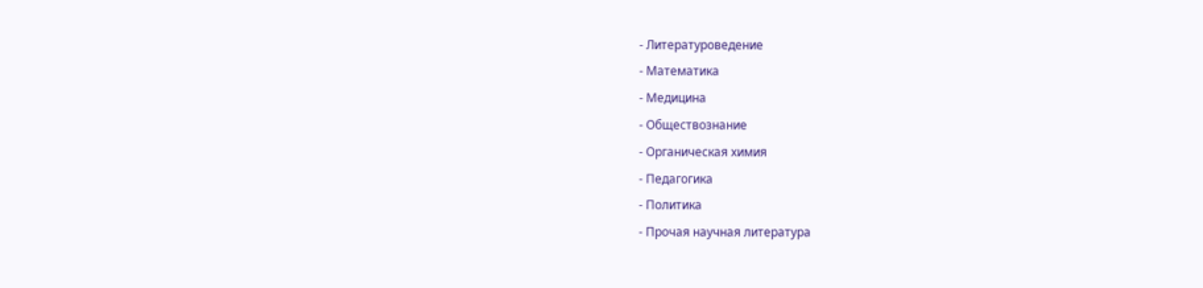- Литературоведение
- Математика
- Медицина
- Обществознание
- Органическая химия
- Педагогика
- Политика
- Прочая научная литература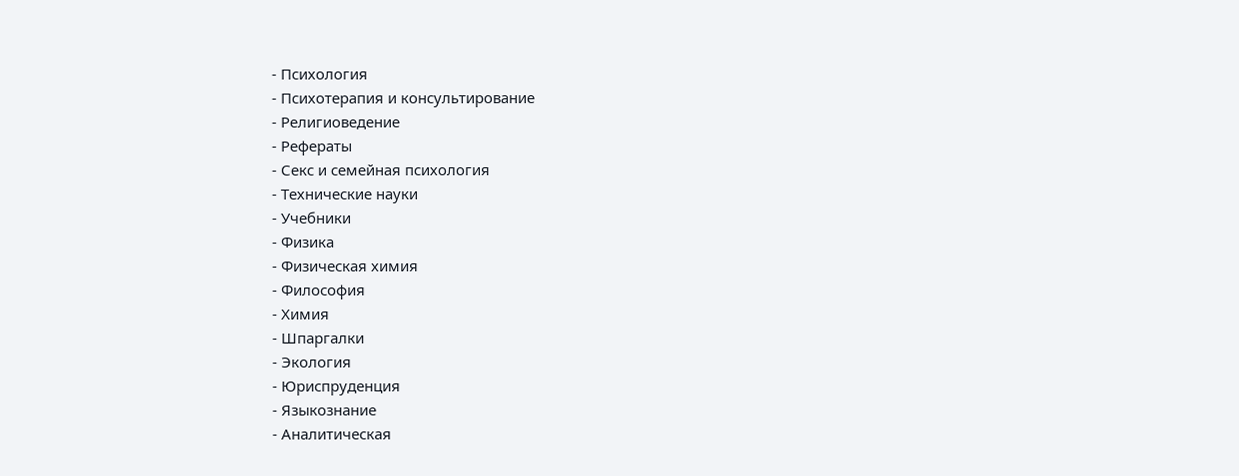- Психология
- Психотерапия и консультирование
- Религиоведение
- Рефераты
- Секс и семейная психология
- Технические науки
- Учебники
- Физика
- Физическая химия
- Философия
- Химия
- Шпаргалки
- Экология
- Юриспруденция
- Языкознание
- Аналитическая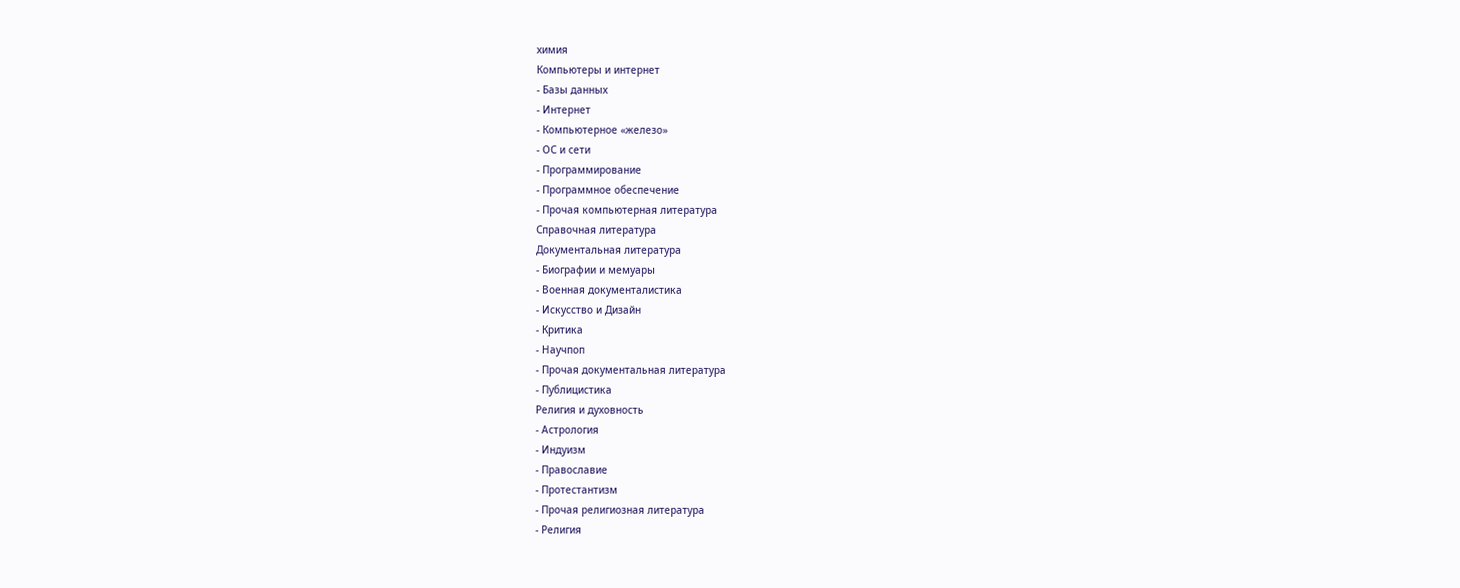химия
Компьютеры и интернет
- Базы данных
- Интернет
- Компьютерное «железо»
- ОС и сети
- Программирование
- Программное обеспечение
- Прочая компьютерная литература
Справочная литература
Документальная литература
- Биографии и мемуары
- Военная документалистика
- Искусство и Дизайн
- Критика
- Научпоп
- Прочая документальная литература
- Публицистика
Религия и духовность
- Астрология
- Индуизм
- Православие
- Протестантизм
- Прочая религиозная литература
- Религия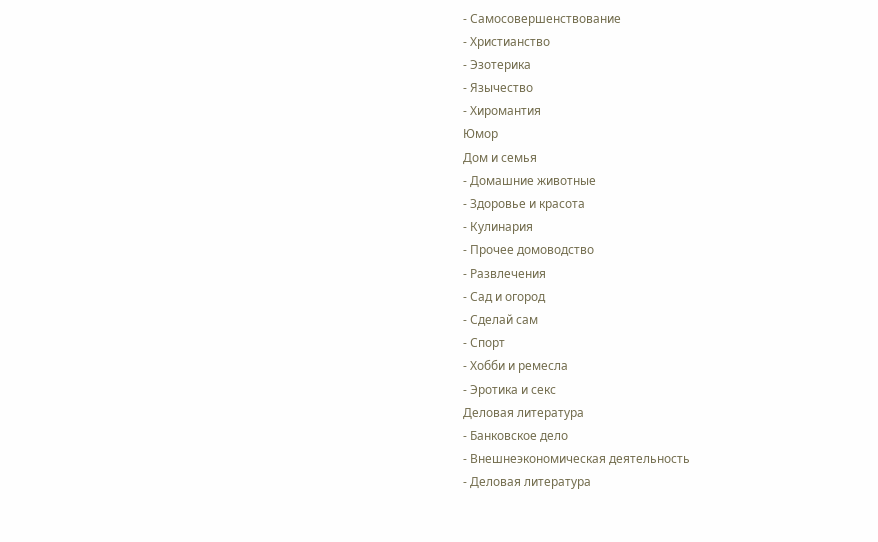- Самосовершенствование
- Христианство
- Эзотерика
- Язычество
- Хиромантия
Юмор
Дом и семья
- Домашние животные
- Здоровье и красота
- Кулинария
- Прочее домоводство
- Развлечения
- Сад и огород
- Сделай сам
- Спорт
- Хобби и ремесла
- Эротика и секс
Деловая литература
- Банковское дело
- Внешнеэкономическая деятельность
- Деловая литература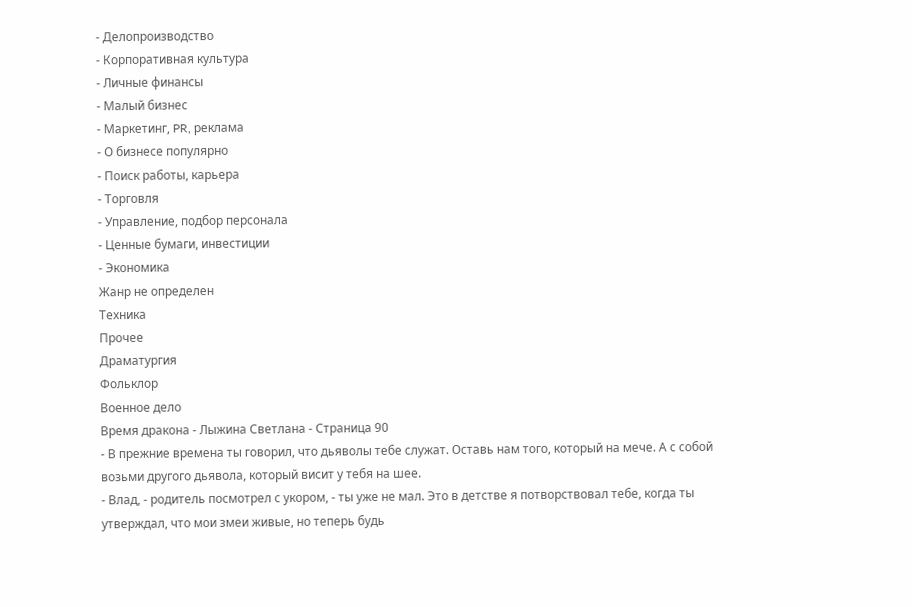- Делопроизводство
- Корпоративная культура
- Личные финансы
- Малый бизнес
- Маркетинг, PR, реклама
- О бизнесе популярно
- Поиск работы, карьера
- Торговля
- Управление, подбор персонала
- Ценные бумаги, инвестиции
- Экономика
Жанр не определен
Техника
Прочее
Драматургия
Фольклор
Военное дело
Время дракона - Лыжина Светлана - Страница 90
- В прежние времена ты говорил, что дьяволы тебе служат. Оставь нам того, который на мече. А с собой возьми другого дьявола, который висит у тебя на шее.
- Влад, - родитель посмотрел с укором, - ты уже не мал. Это в детстве я потворствовал тебе, когда ты утверждал, что мои змеи живые, но теперь будь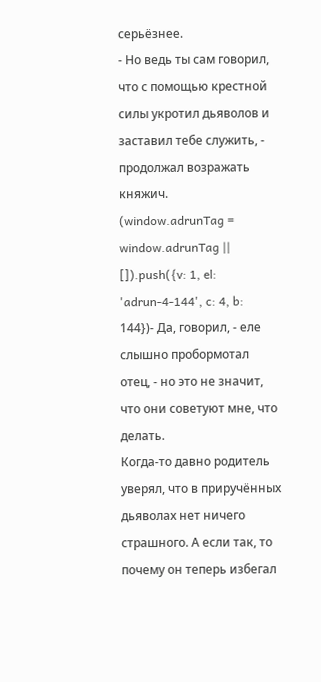серьёзнее.
- Но ведь ты сам говорил, что с помощью крестной силы укротил дьяволов и заставил тебе служить, - продолжал возражать княжич.
(window.adrunTag = window.adrunTag || []).push({v: 1, el: 'adrun-4-144', c: 4, b: 144})- Да, говорил, - еле слышно пробормотал отец, - но это не значит, что они советуют мне, что делать.
Когда-то давно родитель уверял, что в приручённых дьяволах нет ничего страшного. А если так, то почему он теперь избегал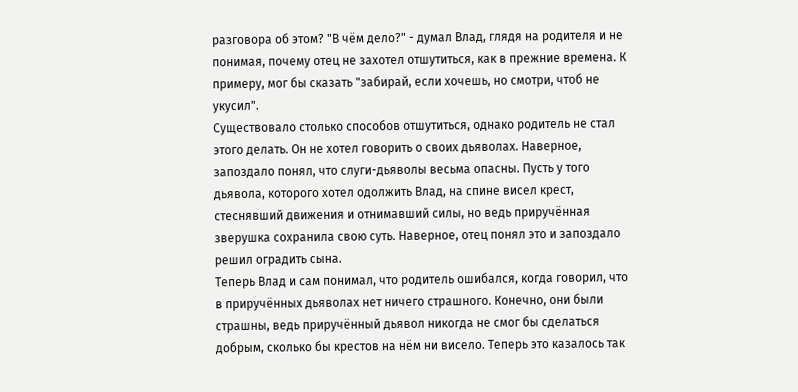разговора об этом? "В чём дело?" - думал Влад, глядя на родителя и не понимая, почему отец не захотел отшутиться, как в прежние времена. К примеру, мог бы сказать "забирай, если хочешь, но смотри, чтоб не укусил".
Существовало столько способов отшутиться, однако родитель не стал этого делать. Он не хотел говорить о своих дьяволах. Наверное, запоздало понял, что слуги-дьяволы весьма опасны. Пусть у того дьявола, которого хотел одолжить Влад, на спине висел крест, стеснявший движения и отнимавший силы, но ведь приручённая зверушка сохранила свою суть. Наверное, отец понял это и запоздало решил оградить сына.
Теперь Влад и сам понимал, что родитель ошибался, когда говорил, что в приручённых дьяволах нет ничего страшного. Конечно, они были страшны, ведь приручённый дьявол никогда не смог бы сделаться добрым, сколько бы крестов на нём ни висело. Теперь это казалось так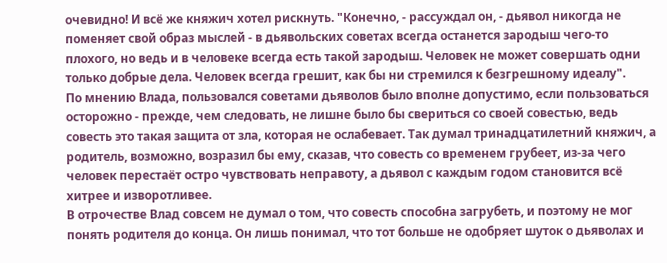очевидно! И всё же княжич хотел рискнуть. "Конечно, - рассуждал он, - дьявол никогда не поменяет свой образ мыслей - в дьявольских советах всегда останется зародыш чего-то плохого, но ведь и в человеке всегда есть такой зародыш. Человек не может совершать одни только добрые дела. Человек всегда грешит, как бы ни стремился к безгрешному идеалу".
По мнению Влада, пользовался советами дьяволов было вполне допустимо, если пользоваться осторожно - прежде, чем следовать, не лишне было бы свериться со своей совестью, ведь совесть это такая защита от зла, которая не ослабевает. Так думал тринадцатилетний княжич, а родитель, возможно, возразил бы ему, сказав, что совесть со временем грубеет, из-за чего человек перестаёт остро чувствовать неправоту, а дьявол с каждым годом становится всё хитрее и изворотливее.
В отрочестве Влад совсем не думал о том, что совесть способна загрубеть, и поэтому не мог понять родителя до конца. Он лишь понимал, что тот больше не одобряет шуток о дьяволах и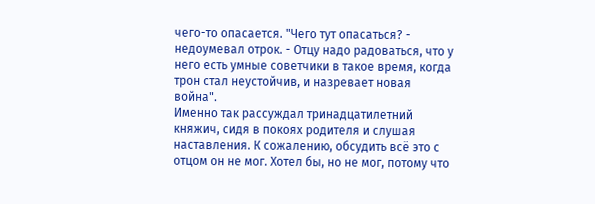чего-то опасается. "Чего тут опасаться? - недоумевал отрок. - Отцу надо радоваться, что у него есть умные советчики в такое время, когда трон стал неустойчив, и назревает новая война".
Именно так рассуждал тринадцатилетний княжич, сидя в покоях родителя и слушая наставления. К сожалению, обсудить всё это с отцом он не мог. Хотел бы, но не мог, потому что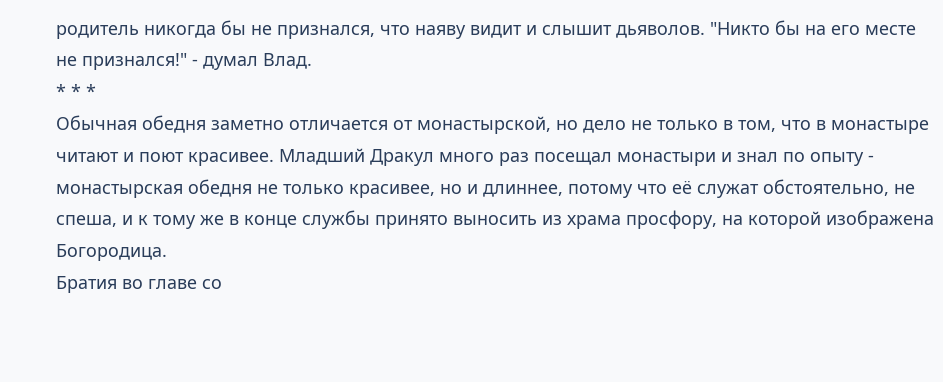родитель никогда бы не признался, что наяву видит и слышит дьяволов. "Никто бы на его месте не признался!" - думал Влад.
* * *
Обычная обедня заметно отличается от монастырской, но дело не только в том, что в монастыре читают и поют красивее. Младший Дракул много раз посещал монастыри и знал по опыту - монастырская обедня не только красивее, но и длиннее, потому что её служат обстоятельно, не спеша, и к тому же в конце службы принято выносить из храма просфору, на которой изображена Богородица.
Братия во главе со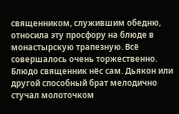священником, служившим обедню, относила эту просфору на блюде в монастырскую трапезную. Всё совершалось очень торжественно. Блюдо священник нёс сам. Дьякон или другой способный брат мелодично стучал молоточком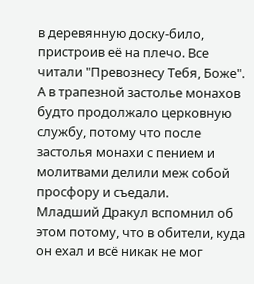в деревянную доску-било, пристроив её на плечо. Все читали "Превознесу Тебя, Боже". А в трапезной застолье монахов будто продолжало церковную службу, потому что после застолья монахи с пением и молитвами делили меж собой просфору и съедали.
Младший Дракул вспомнил об этом потому, что в обители, куда он ехал и всё никак не мог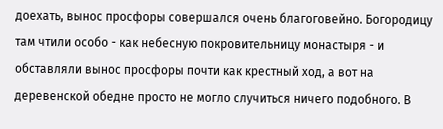доехать, вынос просфоры совершался очень благоговейно. Богородицу там чтили особо - как небесную покровительницу монастыря - и обставляли вынос просфоры почти как крестный ход, а вот на деревенской обедне просто не могло случиться ничего подобного. В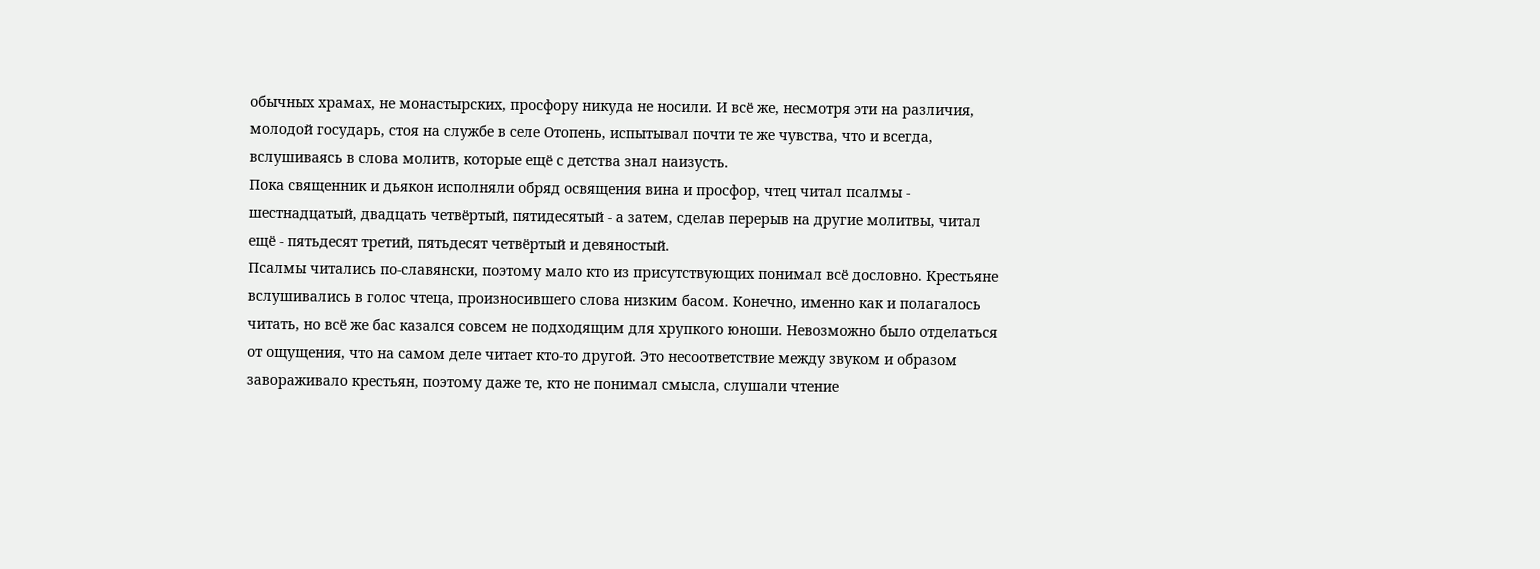обычных храмах, не монастырских, просфору никуда не носили. И всё же, несмотря эти на различия, молодой государь, стоя на службе в селе Отопень, испытывал почти те же чувства, что и всегда, вслушиваясь в слова молитв, которые ещё с детства знал наизусть.
Пока священник и дьякон исполняли обряд освящения вина и просфор, чтец читал псалмы - шестнадцатый, двадцать четвёртый, пятидесятый - а затем, сделав перерыв на другие молитвы, читал ещё - пятьдесят третий, пятьдесят четвёртый и девяностый.
Псалмы читались по-славянски, поэтому мало кто из присутствующих понимал всё дословно. Крестьяне вслушивались в голос чтеца, произносившего слова низким басом. Конечно, именно как и полагалось читать, но всё же бас казался совсем не подходящим для хрупкого юноши. Невозможно было отделаться от ощущения, что на самом деле читает кто-то другой. Это несоответствие между звуком и образом завораживало крестьян, поэтому даже те, кто не понимал смысла, слушали чтение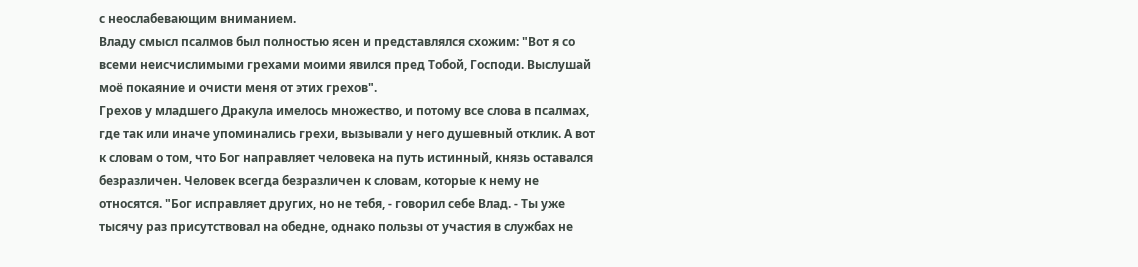с неослабевающим вниманием.
Владу смысл псалмов был полностью ясен и представлялся схожим: "Вот я со всеми неисчислимыми грехами моими явился пред Тобой, Господи. Выслушай моё покаяние и очисти меня от этих грехов".
Грехов у младшего Дракула имелось множество, и потому все слова в псалмах, где так или иначе упоминались грехи, вызывали у него душевный отклик. А вот к словам о том, что Бог направляет человека на путь истинный, князь оставался безразличен. Человек всегда безразличен к словам, которые к нему не относятся. "Бог исправляет других, но не тебя, - говорил себе Влад. - Ты уже тысячу раз присутствовал на обедне, однако пользы от участия в службах не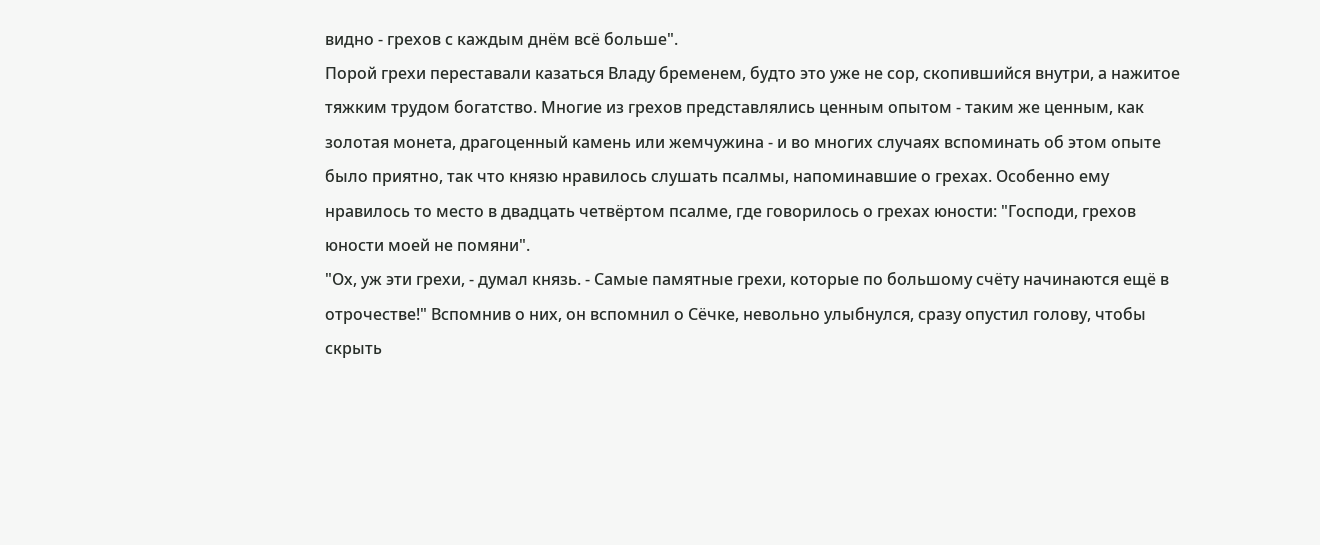видно - грехов с каждым днём всё больше".
Порой грехи переставали казаться Владу бременем, будто это уже не сор, скопившийся внутри, а нажитое тяжким трудом богатство. Многие из грехов представлялись ценным опытом - таким же ценным, как золотая монета, драгоценный камень или жемчужина - и во многих случаях вспоминать об этом опыте было приятно, так что князю нравилось слушать псалмы, напоминавшие о грехах. Особенно ему нравилось то место в двадцать четвёртом псалме, где говорилось о грехах юности: "Господи, грехов юности моей не помяни".
"Ох, уж эти грехи, - думал князь. - Самые памятные грехи, которые по большому счёту начинаются ещё в отрочестве!" Вспомнив о них, он вспомнил о Сёчке, невольно улыбнулся, сразу опустил голову, чтобы скрыть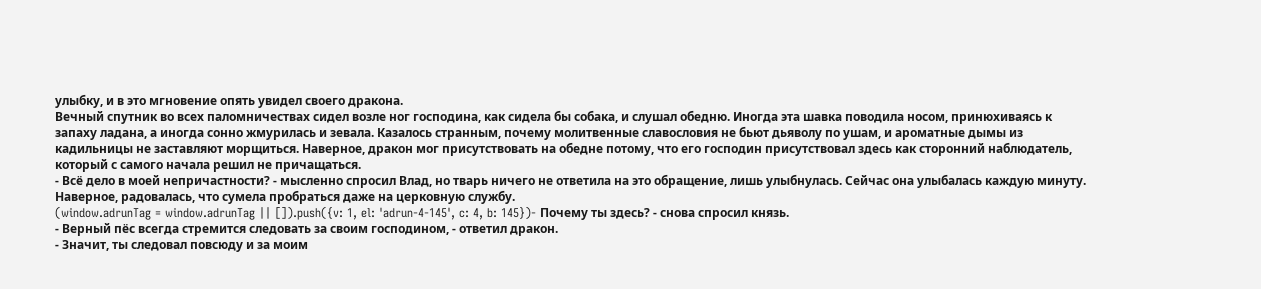улыбку, и в это мгновение опять увидел своего дракона.
Вечный спутник во всех паломничествах сидел возле ног господина, как сидела бы собака, и слушал обедню. Иногда эта шавка поводила носом, принюхиваясь к запаху ладана, а иногда сонно жмурилась и зевала. Казалось странным, почему молитвенные славословия не бьют дьяволу по ушам, и ароматные дымы из кадильницы не заставляют морщиться. Наверное, дракон мог присутствовать на обедне потому, что его господин присутствовал здесь как сторонний наблюдатель, который с самого начала решил не причащаться.
- Всё дело в моей непричастности? - мысленно спросил Влад, но тварь ничего не ответила на это обращение, лишь улыбнулась. Сейчас она улыбалась каждую минуту. Наверное, радовалась, что сумела пробраться даже на церковную службу.
(window.adrunTag = window.adrunTag || []).push({v: 1, el: 'adrun-4-145', c: 4, b: 145})- Почему ты здесь? - снова спросил князь.
- Верный пёс всегда стремится следовать за своим господином, - ответил дракон.
- Значит, ты следовал повсюду и за моим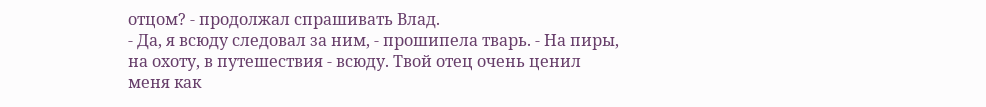отцом? - продолжал спрашивать Влад.
- Да, я всюду следовал за ним, - прошипела тварь. - На пиры, на охоту, в путешествия - всюду. Твой отец очень ценил меня как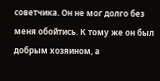советчика. Он не мог долго без меня обойтись. К тому же он был добрым хозяином, а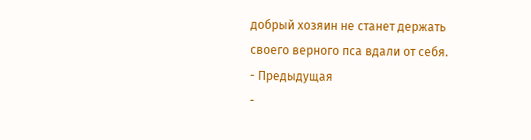добрый хозяин не станет держать своего верного пса вдали от себя.
- Предыдущая
-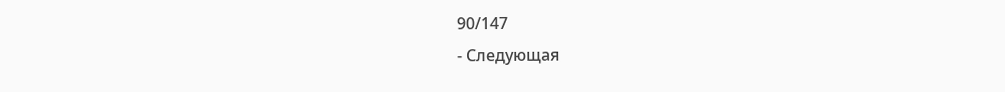90/147
- Следующая